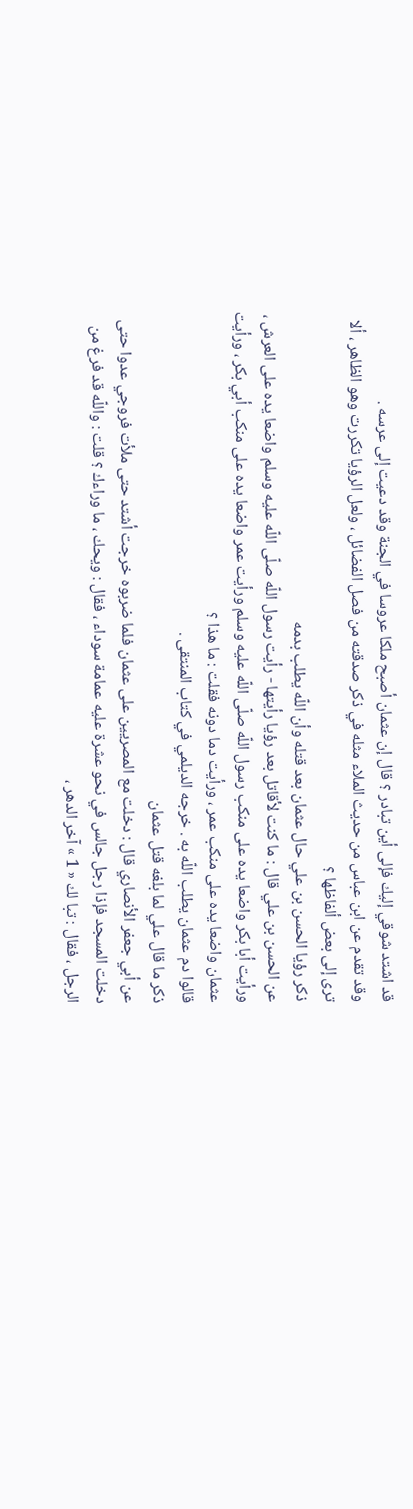قد اشتد شوقي إليك فإلى أين تبادر ؟ قال إن عثمان أصبح ملكا عروسا في الجنة وقد دعيت إلى عرسه .
وقد تقدم عن ابن عباس من حديث الملاء مثله في ذكر صدقته من فصل الفضائل ، ولعل الرؤيا تكررت وهو الظاهر ، ألا ترى إلى بعض ألفاظها ؟
ذكر رؤيا الحسن بن علي حال عثمان بعد قتله وأن اللّه يطلب بدمه
عن الحسن بن علي قال : ما كنت لأقاتل بعد رؤيا رأيتها - رأيت رسول اللّه صلّى اللّه عليه وسلم واضعا يده على العرش ، ورأيت أبا بكر واضعا يده على منكب رسول اللّه صلّى اللّه عليه وسلم ورأيت عمر واضعا يده على منكب أبي بكر ، ورأيت عثمان واضعا يده على منكب عمر ، ورأيت دما دونه فقلت : ما هذا ؟
قالوا دم عثمان يطلب اللّه به . خرجه الديلمي في كتاب المنتقى .
ذكر ما قال علي لما بلغه قتل عثمان
عن أبي جعفر الأنصاري قال : دخلت مع المصريين على عثمان فلما ضربوه خرجت أشتد حتى ملأت فروجي عدوا حتى دخلت المسجد فإذا رجل جالس في نحو عشرة عليه عمامة سوداء ، فقال : ويحك ، ما وراءك ؟ قلت : واللّه قد فرغ من الرجل ، فقال : تبا لك « 1 » آخر الدهر ،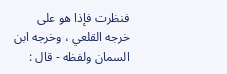فنظرت فإذا هو على خرجه القلعي ، وخرجه ابن السمان ولفظه - قال :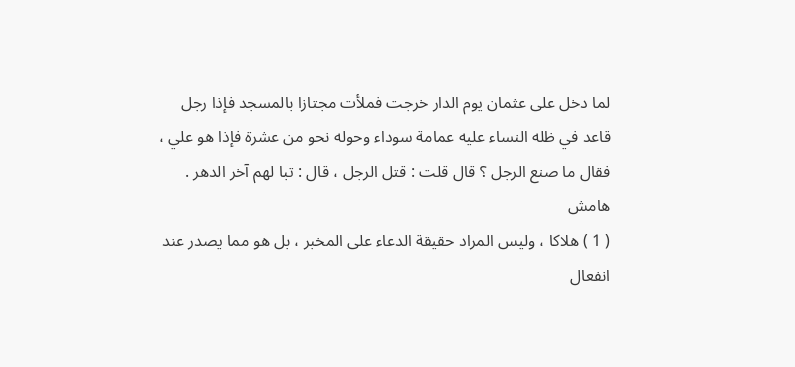لما دخل على عثمان يوم الدار خرجت فملأت مجتازا بالمسجد فإذا رجل قاعد في ظله النساء عليه عمامة سوداء وحوله نحو من عشرة فإذا هو علي ، فقال ما صنع الرجل ؟ قال قلت : قتل الرجل ، قال : تبا لهم آخر الدهر .
هامش
( 1 ) هلاكا ، وليس المراد حقيقة الدعاء على المخبر ، بل هو مما يصدر عند انفعال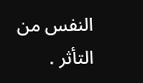النفس من التأثر .